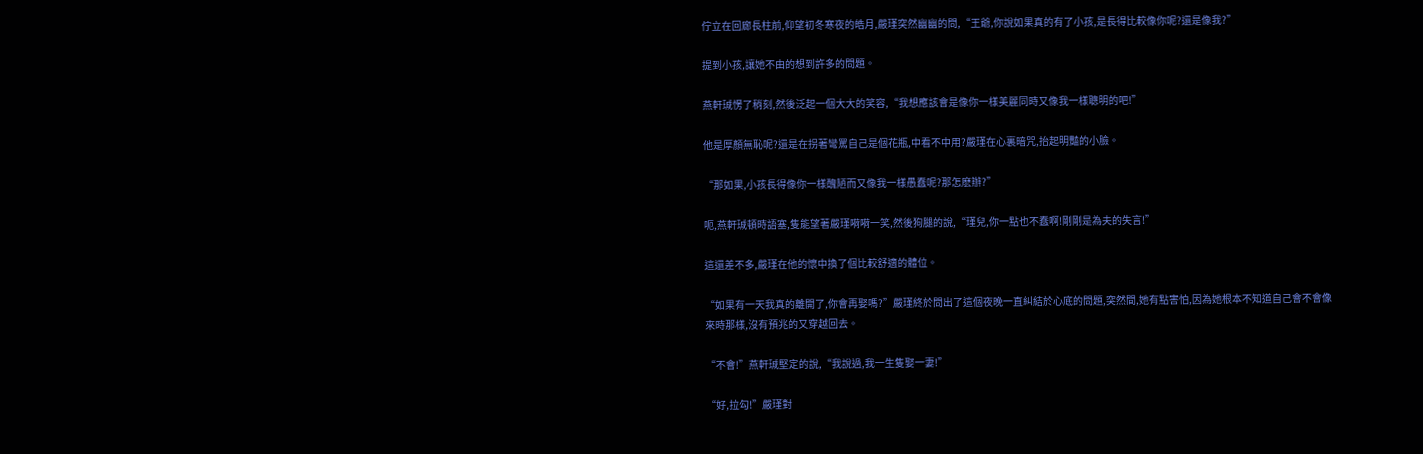佇立在回廊長柱前,仰望初冬寒夜的皓月,嚴瑾突然幽幽的問,“王爺,你說如果真的有了小孩,是長得比較像你呢?還是像我?”

提到小孩,讓她不由的想到許多的問題。

燕軒珹愣了稍刻,然後泛起一個大大的笑容,“我想應該會是像你一樣美麗同時又像我一樣聰明的吧!”

他是厚顏無恥呢?還是在拐著彎罵自己是個花瓶,中看不中用?嚴瑾在心裏暗咒,抬起明豔的小臉。

“那如果,小孩長得像你一樣醜陋而又像我一樣愚蠢呢?那怎麽辦?”

呃,燕軒珹頓時語塞,隻能望著嚴瑾嗬嗬一笑,然後狗腿的說,“瑾兒,你一點也不蠢啊!剛剛是為夫的失言!”

這還差不多,嚴瑾在他的懷中換了個比較舒適的體位。

“如果有一天我真的離開了,你會再娶嗎?”嚴瑾終於問出了這個夜晚一直糾結於心底的問題,突然間,她有點害怕,因為她根本不知道自己會不會像來時那樣,沒有預兆的又穿越回去。

“不會!”燕軒珹堅定的說,“我說過,我一生隻娶一妻!”

“好,拉勾!”嚴瑾對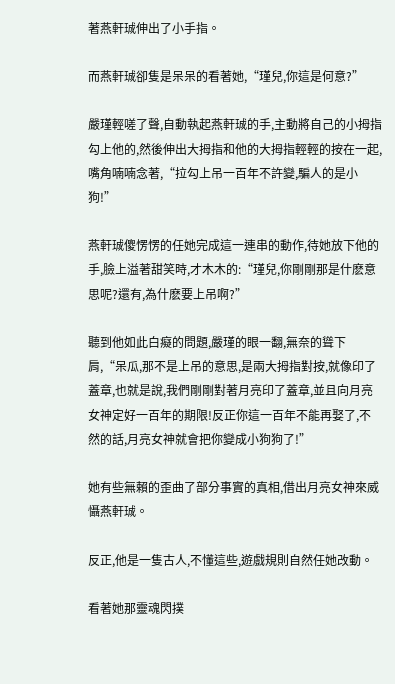著燕軒珹伸出了小手指。

而燕軒珹卻隻是呆呆的看著她,“瑾兒,你這是何意?”

嚴瑾輕嗟了聲,自動執起燕軒珹的手,主動將自己的小拇指勾上他的,然後伸出大拇指和他的大拇指輕輕的按在一起,嘴角喃喃念著,“拉勾上吊一百年不許變,騙人的是小狗!”

燕軒珹傻愣愣的任她完成這一連串的動作,待她放下他的手,臉上溢著甜笑時,才木木的:“瑾兒,你剛剛那是什麽意思呢?還有,為什麽要上吊啊?”

聽到他如此白癡的問題,嚴瑾的眼一翻,無奈的聳下肩,“呆瓜,那不是上吊的意思,是兩大拇指對按,就像印了蓋章,也就是說,我們剛剛對著月亮印了蓋章,並且向月亮女神定好一百年的期限!反正你這一百年不能再娶了,不然的話,月亮女神就會把你變成小狗狗了!”

她有些無賴的歪曲了部分事實的真相,借出月亮女神來威懾燕軒珹。

反正,他是一隻古人,不懂這些,遊戲規則自然任她改動。

看著她那靈魂閃撲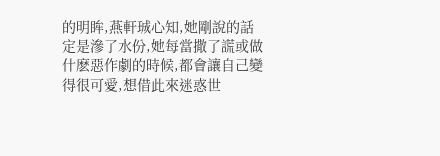的明眸,燕軒珹心知,她剛說的話定是滲了水份,她每當撒了謊或做什麽惡作劇的時候,都會讓自己變得很可愛,想借此來迷惑世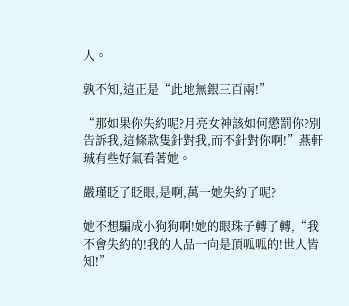人。

孰不知,這正是“此地無銀三百兩!”

“那如果你失約呢?月亮女神該如何懲罰你?別告訴我,這條款隻針對我,而不針對你啊!”燕軒珹有些好氣看著她。

嚴瑾眨了眨眼,是啊,萬一她失約了呢?

她不想騙成小狗狗啊!她的眼珠子轉了轉,“我不會失約的!我的人品一向是頂呱呱的!世人皆知!”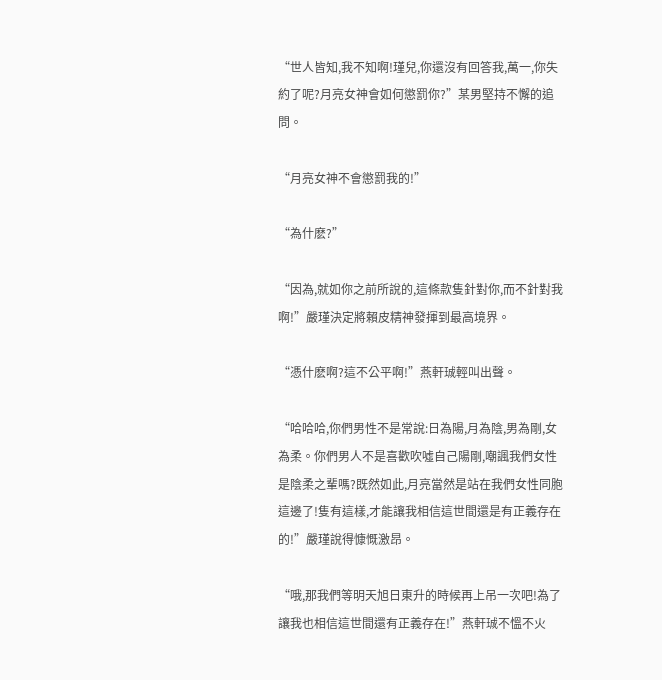“世人皆知,我不知啊!瑾兒,你還沒有回答我,萬一,你失約了呢?月亮女神會如何懲罰你?”某男堅持不懈的追問。

“月亮女神不會懲罰我的!”

“為什麽?”

“因為,就如你之前所說的,這條款隻針對你,而不針對我啊!”嚴瑾決定將賴皮精神發揮到最高境界。

“憑什麽啊?這不公平啊!”燕軒珹輕叫出聲。

“哈哈哈,你們男性不是常說:日為陽,月為陰,男為剛,女為柔。你們男人不是喜歡吹噓自己陽剛,嘲諷我們女性是陰柔之輩嗎?既然如此,月亮當然是站在我們女性同胞這邊了!隻有這樣,才能讓我相信這世間還是有正義存在的!”嚴瑾說得慷慨激昂。

“哦,那我們等明天旭日東升的時候再上吊一次吧!為了讓我也相信這世間還有正義存在!”燕軒珹不慍不火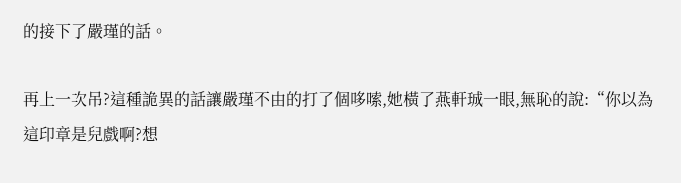的接下了嚴瑾的話。

再上一次吊?這種詭異的話讓嚴瑾不由的打了個哆嗦,她橫了燕軒珹一眼,無恥的說:“你以為這印章是兒戲啊?想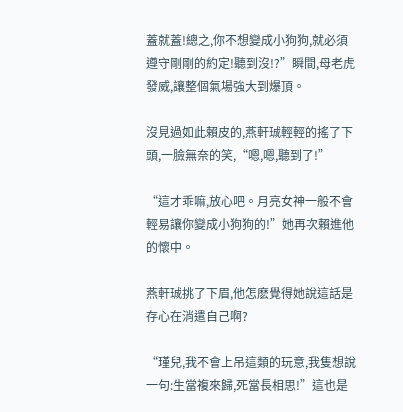蓋就蓋!總之,你不想變成小狗狗,就必須遵守剛剛的約定!聽到沒!?”瞬間,母老虎發威,讓整個氣場強大到爆頂。

沒見過如此賴皮的,燕軒珹輕輕的搖了下頭,一臉無奈的笑,“嗯,嗯,聽到了!”

“這才乖嘛,放心吧。月亮女神一般不會輕易讓你變成小狗狗的!”她再次賴進他的懷中。

燕軒珹挑了下眉,他怎麽覺得她說這話是存心在消遣自己啊?

“瑾兒,我不會上吊這類的玩意,我隻想說一句:生當複來歸,死當長相思!”這也是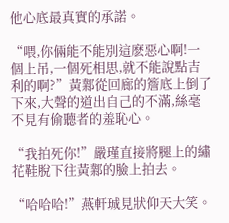他心底最真實的承諾。

“喂,你倆能不能別這麽惡心啊!一個上吊,一個死相思,就不能說點吉利的啊?”黃鄴從回廊的簷底上倒了下來,大聲的道出自己的不滿,絲毫不見有偷聽者的羞恥心。

“我拍死你!”嚴瑾直接將腿上的繡花鞋脫下往黃鄴的臉上拍去。

“哈哈哈!”燕軒珹見狀仰天大笑。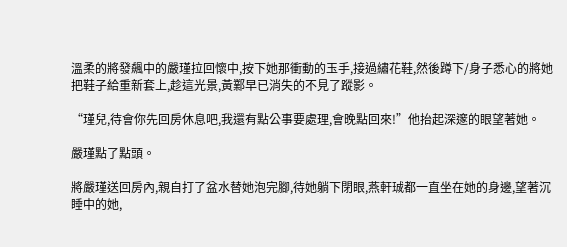溫柔的將發飆中的嚴瑾拉回懷中,按下她那衝動的玉手,接過繡花鞋,然後蹲下/身子悉心的將她把鞋子給重新套上,趁這光景,黃鄴早已消失的不見了蹤影。

“瑾兒,待會你先回房休息吧,我還有點公事要處理,會晚點回來!”他抬起深邃的眼望著她。

嚴瑾點了點頭。

將嚴瑾送回房內,親自打了盆水替她泡完腳,待她躺下閉眼,燕軒珹都一直坐在她的身邊,望著沉睡中的她,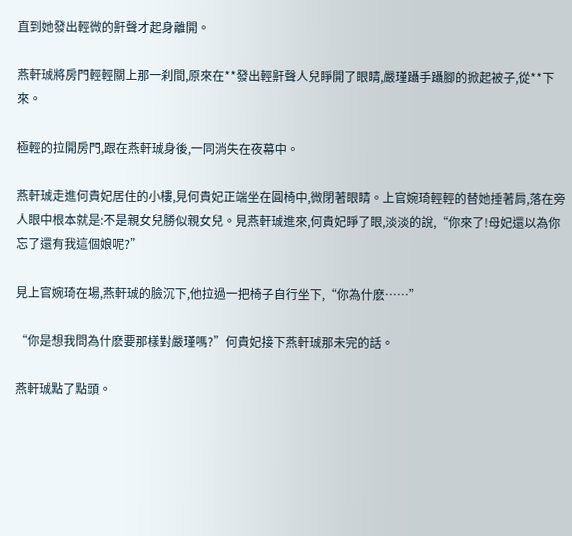直到她發出輕微的鼾聲才起身離開。

燕軒珹將房門輕輕關上那一刹間,原來在**發出輕鼾聲人兒睜開了眼睛,嚴瑾躡手躡腳的掀起被子,從**下來。

極輕的拉開房門,跟在燕軒珹身後,一同消失在夜幕中。

燕軒珹走進何貴妃居住的小樓,見何貴妃正端坐在圓椅中,微閉著眼睛。上官婉琦輕輕的替她捶著肩,落在旁人眼中根本就是:不是親女兒勝似親女兒。見燕軒珹進來,何貴妃睜了眼,淡淡的說,“你來了!母妃還以為你忘了還有我這個娘呢?”

見上官婉琦在場,燕軒珹的臉沉下,他拉過一把椅子自行坐下,“你為什麽……”

“你是想我問為什麽要那樣對嚴瑾嗎?”何貴妃接下燕軒珹那未完的話。

燕軒珹點了點頭。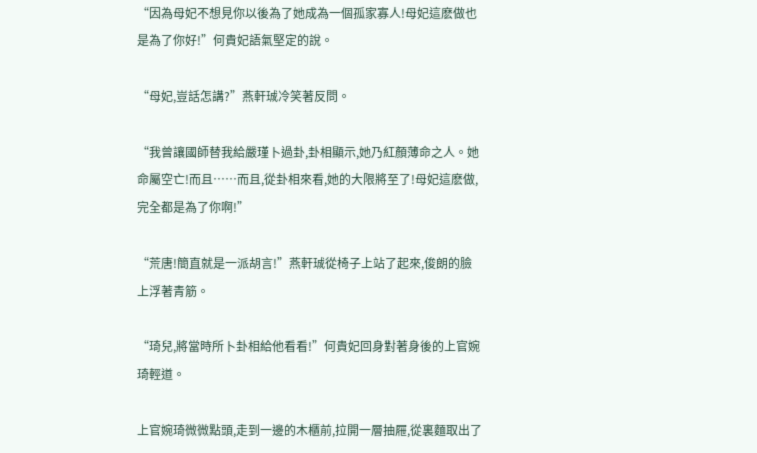“因為母妃不想見你以後為了她成為一個孤家寡人!母妃這麽做也是為了你好!”何貴妃語氣堅定的說。

“母妃,豈話怎講?”燕軒珹冷笑著反問。

“我曾讓國師替我給嚴瑾卜過卦,卦相顯示,她乃紅顏薄命之人。她命屬空亡!而且……而且,從卦相來看,她的大限將至了!母妃這麽做,完全都是為了你啊!”

“荒唐!簡直就是一派胡言!”燕軒珹從椅子上站了起來,俊朗的臉上浮著青筋。

“琦兒,將當時所卜卦相給他看看!”何貴妃回身對著身後的上官婉琦輕道。

上官婉琦微微點頭,走到一邊的木櫃前,拉開一層抽屜,從裏麵取出了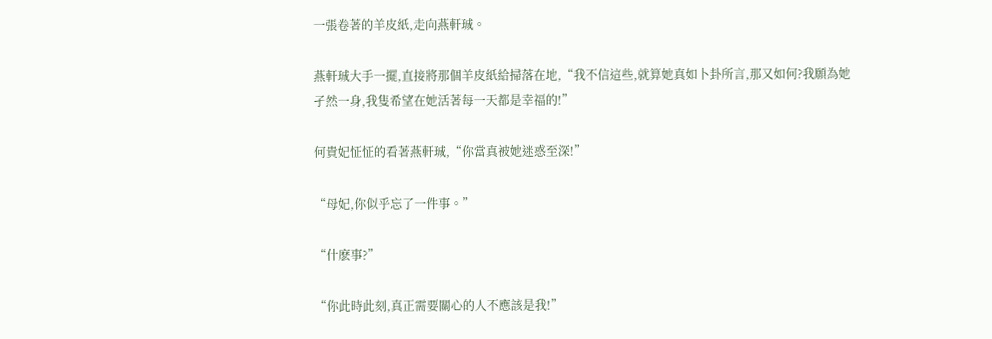一張卷著的羊皮紙,走向燕軒珹。

燕軒珹大手一擺,直接將那個羊皮紙給掃落在地,“我不信這些,就算她真如卜卦所言,那又如何?我願為她孑然一身,我隻希望在她活著每一天都是幸福的!”

何貴妃怔怔的看著燕軒珹,“你當真被她迷惑至深!”

“母妃,你似乎忘了一件事。”

“什麽事?”

“你此時此刻,真正需要關心的人不應該是我!”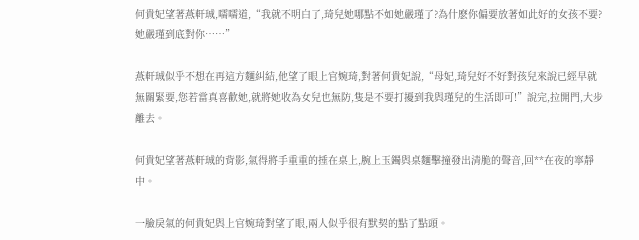何貴妃望著燕軒珹,嚅嚅道,“我就不明白了,琦兒她哪點不如她嚴瑾了?為什麽你偏要放著如此好的女孩不要?她嚴瑾到底對你……”

燕軒珹似乎不想在再這方麵糾結,他望了眼上官婉琦,對著何貴妃說,“母妃,琦兒好不好對孩兒來說已經早就無關緊要,您若當真喜歡她,就將她收為女兒也無防,隻是不要打擾到我與瑾兒的生活即可!”說完,拉開門,大步離去。

何貴妃望著燕軒珹的背影,氣得將手重重的捶在桌上,腕上玉鐲與桌麵擊撞發出清脆的聲音,回**在夜的寧靜中。

一臉戾氣的何貴妃與上官婉琦對望了眼,兩人似乎很有默契的點了點頭。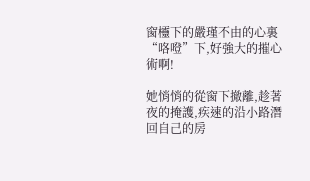窗欞下的嚴瑾不由的心裏“咯噔”下,好強大的摧心術啊!

她悄悄的從窗下撤離,趁著夜的掩護,疾速的沿小路潛回自己的房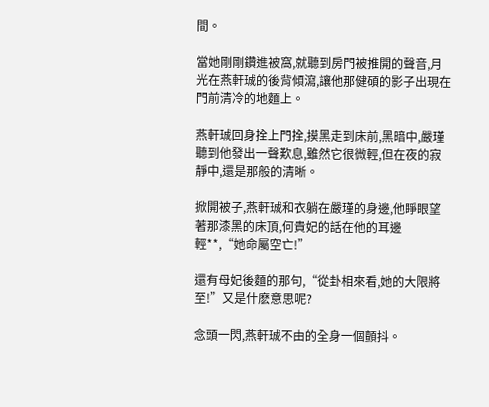間。

當她剛剛鑽進被窩,就聽到房門被推開的聲音,月光在燕軒珹的後背傾瀉,讓他那健碩的影子出現在門前清冷的地麵上。

燕軒珹回身拴上門拴,摸黑走到床前,黑暗中,嚴瑾聽到他發出一聲歎息,雖然它很微輕,但在夜的寂靜中,還是那般的清晰。

掀開被子,燕軒珹和衣躺在嚴瑾的身邊,他睜眼望著那漆黑的床頂,何貴妃的話在他的耳邊輕**,“她命屬空亡!”

還有母妃後麵的那句,“從卦相來看,她的大限將至!”又是什麽意思呢?

念頭一閃,燕軒珹不由的全身一個顫抖。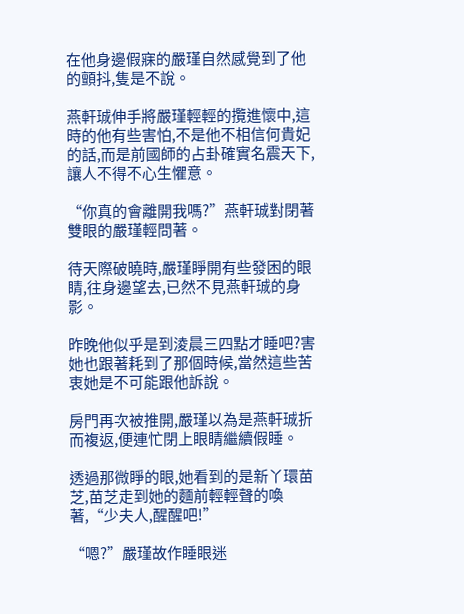在他身邊假寐的嚴瑾自然感覺到了他的顫抖,隻是不說。

燕軒珹伸手將嚴瑾輕輕的攬進懷中,這時的他有些害怕,不是他不相信何貴妃的話,而是前國師的占卦確實名震天下,讓人不得不心生懼意。

“你真的會離開我嗎?”燕軒珹對閉著雙眼的嚴瑾輕問著。

待天際破曉時,嚴瑾睜開有些發困的眼睛,往身邊望去,已然不見燕軒珹的身影。

昨晚他似乎是到淩晨三四點才睡吧?害她也跟著耗到了那個時候,當然這些苦衷她是不可能跟他訴說。

房門再次被推開,嚴瑾以為是燕軒珹折而複返,便連忙閉上眼睛繼續假睡。

透過那微睜的眼,她看到的是新丫環苗芝,苗芝走到她的麵前輕輕聲的喚著,“少夫人,醒醒吧!”

“嗯?”嚴瑾故作睡眼迷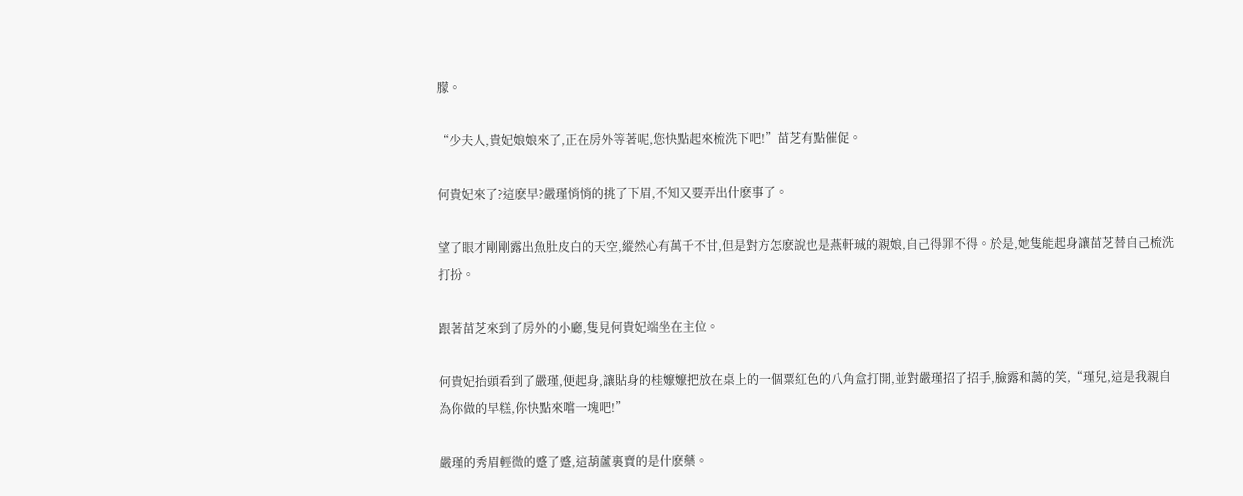朦。

“少夫人,貴妃娘娘來了,正在房外等著呢,您快點起來梳洗下吧!”苗芝有點催促。

何貴妃來了?這麽早?嚴瑾悄悄的挑了下眉,不知又要弄出什麽事了。

望了眼才剛剛露出魚肚皮白的天空,縱然心有萬千不甘,但是對方怎麽說也是燕軒珹的親娘,自己得罪不得。於是,她隻能起身讓苗芝替自己梳洗打扮。

跟著苗芝來到了房外的小廳,隻見何貴妃端坐在主位。

何貴妃抬頭看到了嚴瑾,便起身,讓貼身的桂嬤嬤把放在桌上的一個粟紅色的八角盒打開,並對嚴瑾招了招手,臉露和藹的笑,“瑾兒,這是我親自為你做的早糕,你快點來嚐一塊吧!”

嚴瑾的秀眉輕微的蹙了蹙,這葫蘆裏賣的是什麽藥。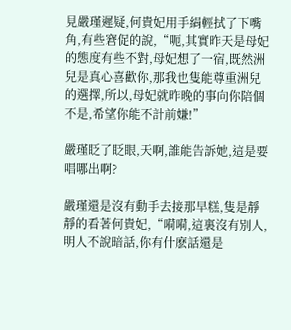見嚴瑾遲疑,何貴妃用手絹輕拭了下嘴角,有些窘促的說,“呃,其實昨天是母妃的態度有些不對,母妃想了一宿,既然洲兒是真心喜歡你,那我也隻能尊重洲兒的選擇,所以,母妃就昨晚的事向你陪個不是,希望你能不計前嫌!”

嚴瑾眨了眨眼,天啊,誰能告訴她,這是要唱哪出啊?

嚴瑾還是沒有動手去接那早糕,隻是靜靜的看著何貴妃,“嗬嗬,這裏沒有別人,明人不說暗話,你有什麽話還是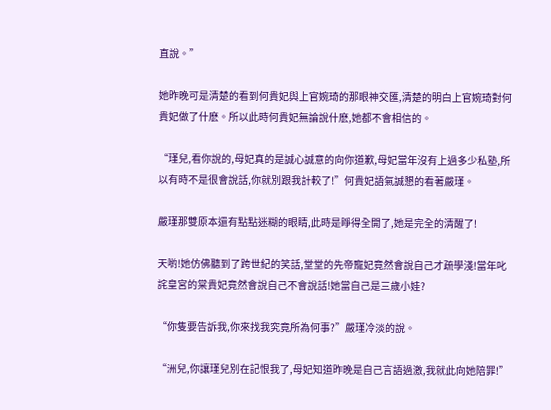直說。”

她昨晚可是清楚的看到何貴妃與上官婉琦的那眼神交匯,清楚的明白上官婉琦對何貴妃做了什麽。所以此時何貴妃無論說什麽,她都不會相信的。

“瑾兒,看你說的,母妃真的是誠心誠意的向你道歉,母妃當年沒有上過多少私塾,所以有時不是很會說話,你就別跟我計較了!”何貴妃語氣誠懇的看著嚴瑾。

嚴瑾那雙原本還有點點迷糊的眼睛,此時是睜得全開了,她是完全的清醒了!

天喲!她仿佛聽到了跨世紀的笑話,堂堂的先帝寵妃竟然會說自己才疏學淺!當年叱詫皇宮的棠貴妃竟然會說自己不會說話!她當自己是三歲小娃?

“你隻要告訴我,你來找我究竟所為何事?”嚴瑾冷淡的說。

“洲兒,你讓瑾兒別在記恨我了,母妃知道昨晚是自己言語過激,我就此向她陪罪!”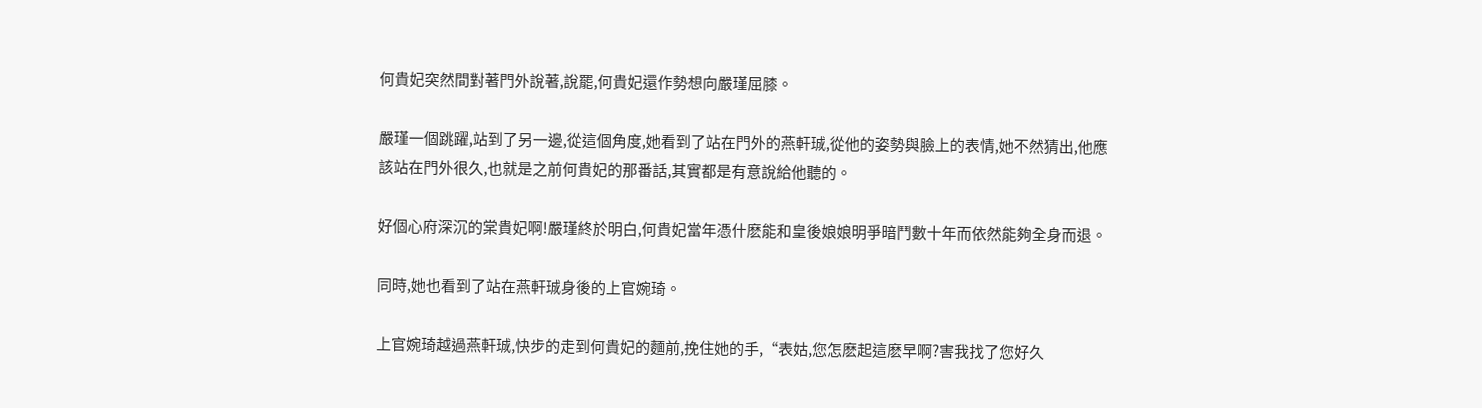何貴妃突然間對著門外說著,說罷,何貴妃還作勢想向嚴瑾屈膝。

嚴瑾一個跳躍,站到了另一邊,從這個角度,她看到了站在門外的燕軒珹,從他的姿勢與臉上的表情,她不然猜出,他應該站在門外很久,也就是之前何貴妃的那番話,其實都是有意說給他聽的。

好個心府深沉的棠貴妃啊!嚴瑾終於明白,何貴妃當年憑什麽能和皇後娘娘明爭暗鬥數十年而依然能夠全身而退。

同時,她也看到了站在燕軒珹身後的上官婉琦。

上官婉琦越過燕軒珹,快步的走到何貴妃的麵前,挽住她的手,“表姑,您怎麽起這麽早啊?害我找了您好久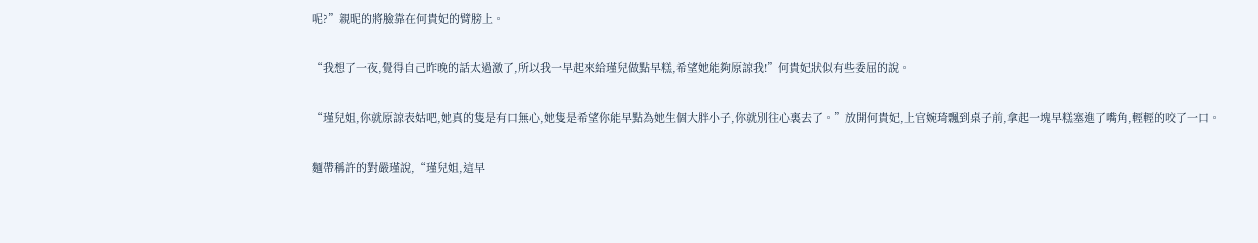呢?”親昵的將臉靠在何貴妃的臂膀上。

“我想了一夜,覺得自己昨晚的話太過激了,所以我一早起來給瑾兒做點早糕,希望她能夠原諒我!”何貴妃狀似有些委屈的說。

“瑾兒姐,你就原諒表姑吧,她真的隻是有口無心,她隻是希望你能早點為她生個大胖小子,你就別往心裏去了。”放開何貴妃,上官婉琦飄到桌子前,拿起一塊早糕塞進了嘴角,輕輕的咬了一口。

麵帶稱許的對嚴瑾說,“瑾兒姐,這早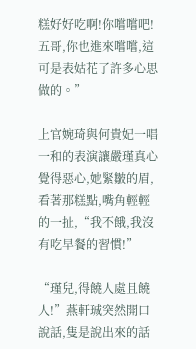糕好好吃啊!你嚐嚐吧!五哥,你也進來嚐嚐,這可是表姑花了許多心思做的。”

上官婉琦與何貴妃一唱一和的表演讓嚴瑾真心覺得惡心,她緊皺的眉,看著那糕點,嘴角輕輕的一扯,“我不餓,我沒有吃早餐的習慣!”

“瑾兒,得饒人處且饒人!”燕軒珹突然開口說話,隻是說出來的話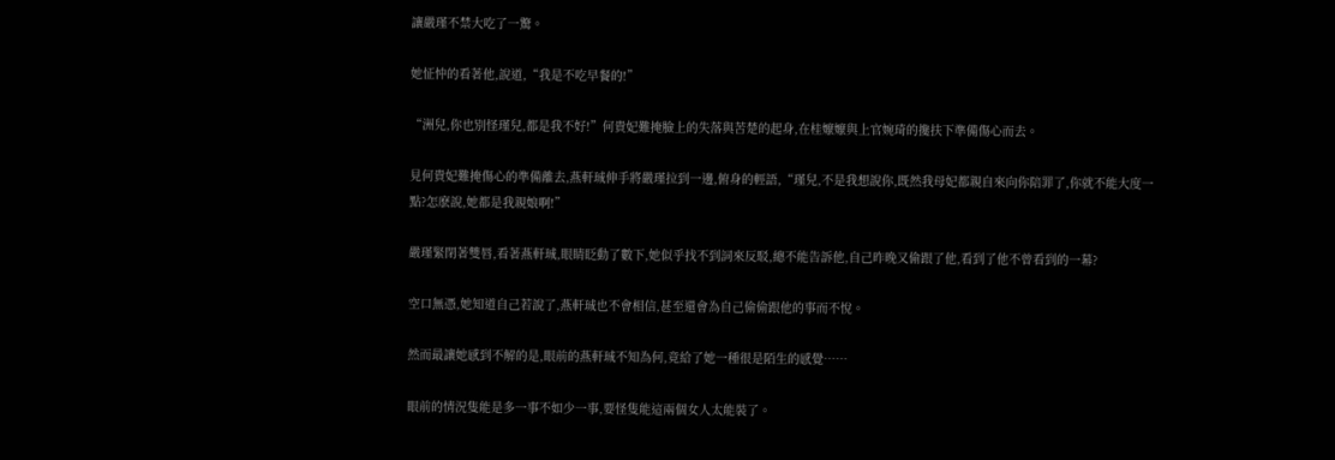讓嚴瑾不禁大吃了一驚。

她怔忡的看著他,說道,“我是不吃早餐的!”

“洲兒,你也別怪瑾兒,都是我不好!”何貴妃難掩臉上的失落與苦楚的起身,在桂嬤嬤與上官婉琦的攙扶下準備傷心而去。

見何貴妃難掩傷心的準備離去,燕軒珹伸手將嚴瑾拉到一邊,俯身的輕語,“瑾兒,不是我想說你,既然我母妃都親自來向你陪罪了,你就不能大度一點?怎麽說,她都是我親娘啊!”

嚴瑾緊閉著雙唇,看著燕軒珹,眼睛眨動了數下,她似乎找不到詞來反駁,總不能告訴他,自己昨晚又偷跟了他,看到了他不曾看到的一幕?

空口無憑,她知道自己若說了,燕軒珹也不會相信,甚至還會為自己偷偷跟他的事而不悅。

然而最讓她感到不解的是,眼前的燕軒珹不知為何,竟給了她一種很是陌生的感覺……

眼前的情況隻能是多一事不如少一事,要怪隻能這兩個女人太能裝了。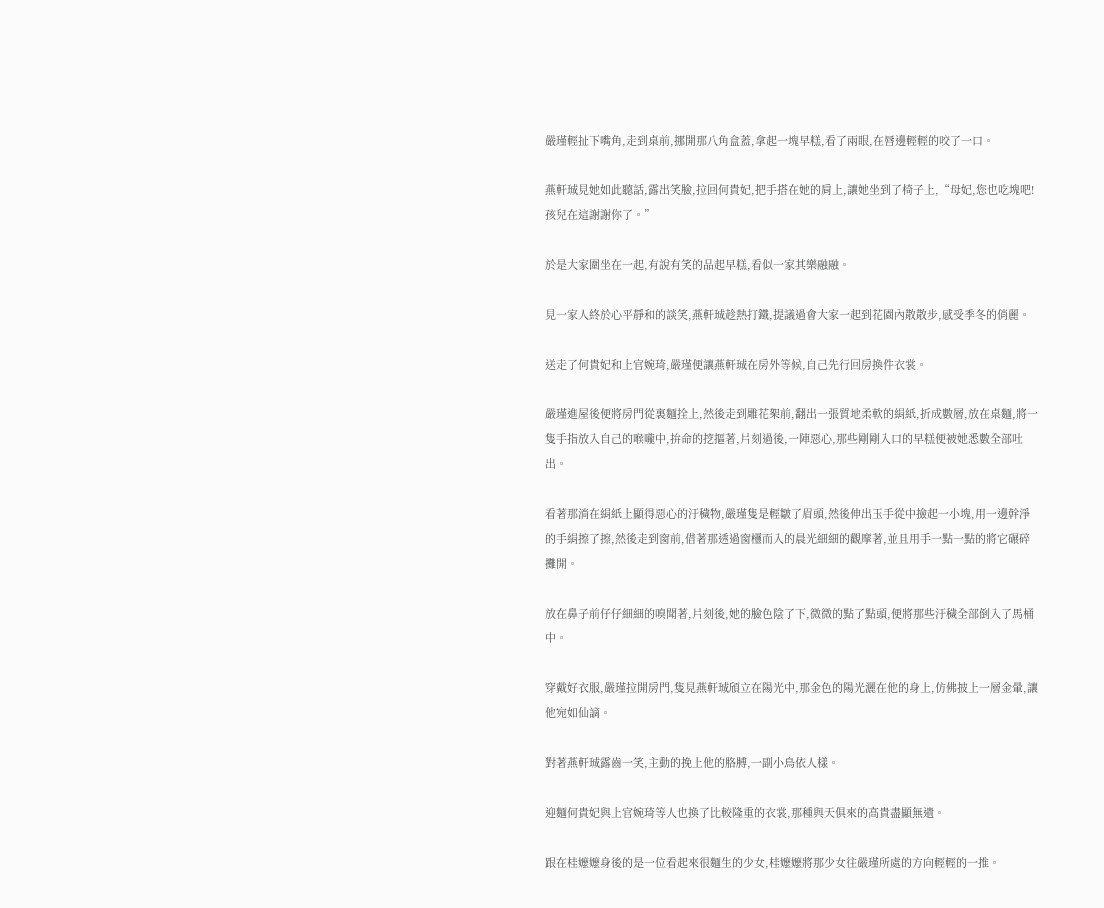嚴瑾輕扯下嘴角,走到桌前,挪開那八角盒蓋,拿起一塊早糕,看了兩眼,在唇邊輕輕的咬了一口。

燕軒珹見她如此聽話,露出笑臉,拉回何貴妃,把手搭在她的肩上,讓她坐到了椅子上,“母妃,您也吃塊吧!孩兒在這謝謝你了。”

於是大家圍坐在一起,有說有笑的品起早糕,看似一家其樂融融。

見一家人終於心平靜和的談笑,燕軒珹趁熱打鐵,提議過會大家一起到花園內散散步,感受季冬的俏麗。

送走了何貴妃和上官婉琦,嚴瑾便讓燕軒珹在房外等候,自己先行回房換件衣裳。

嚴瑾進屋後便將房門從裏麵拴上,然後走到雕花桇前,翻出一張質地柔軟的絹紙,折成數層,放在桌麵,將一隻手指放入自己的喉嚨中,拚命的挖摳著,片刻過後,一陣惡心,那些剛剛入口的早糕便被她悉數全部吐出。

看著那淌在絹紙上顯得惡心的汙穢物,嚴瑾隻是輕皺了眉頭,然後伸出玉手從中撿起一小塊,用一邊幹淨的手絹擦了擦,然後走到窗前,借著那透過窗欞而入的晨光細細的觀摩著,並且用手一點一點的將它碾碎攤開。

放在鼻子前仔仔細細的嗅聞著,片刻後,她的臉色陰了下,微微的點了點頭,便將那些汙穢全部倒入了馬桶中。

穿戴好衣服,嚴瑾拉開房門,隻見燕軒珹頎立在陽光中,那金色的陽光灑在他的身上,仿佛披上一層金暈,讓他宛如仙謫。

對著燕軒珹露齒一笑,主動的挽上他的胳膊,一副小鳥依人樣。

迎麵何貴妃與上官婉琦等人也換了比較隆重的衣裳,那種與天俱來的高貴盡顯無遺。

跟在桂嬤嬤身後的是一位看起來很麵生的少女,桂嬤嬤將那少女往嚴瑾所處的方向輕輕的一推。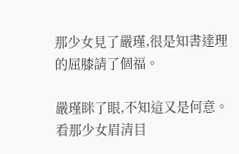那少女見了嚴瑾,很是知書達理的屈膝請了個福。

嚴瑾眯了眼,不知這又是何意。看那少女眉清目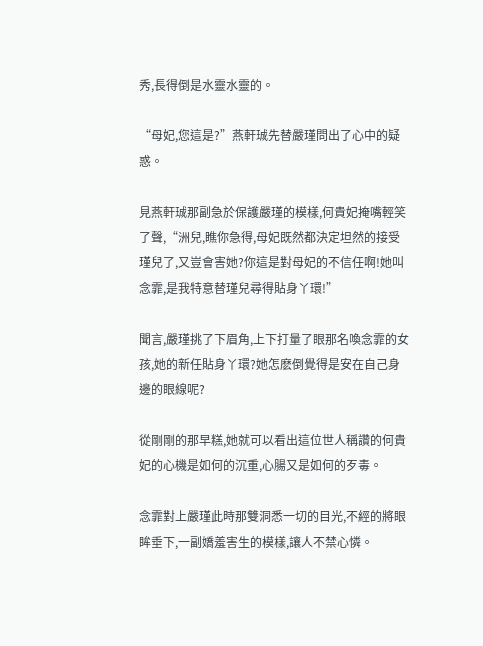秀,長得倒是水靈水靈的。

“母妃,您這是?”燕軒珹先替嚴瑾問出了心中的疑惑。

見燕軒珹那副急於保護嚴瑾的模樣,何貴妃掩嘴輕笑了聲,“洲兒,瞧你急得,母妃既然都決定坦然的接受瑾兒了,又豈會害她?你這是對母妃的不信任啊!她叫念霏,是我特意替瑾兒尋得貼身丫環!”

聞言,嚴瑾挑了下眉角,上下打量了眼那名喚念霏的女孩,她的新任貼身丫環?她怎麽倒覺得是安在自己身邊的眼線呢?

從剛剛的那早糕,她就可以看出這位世人稱讚的何貴妃的心機是如何的沉重,心腸又是如何的歹毒。

念霏對上嚴瑾此時那雙洞悉一切的目光,不經的將眼眸垂下,一副嬌羞害生的模樣,讓人不禁心憐。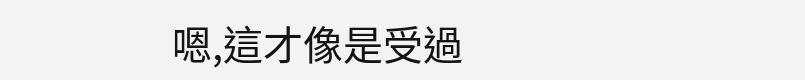嗯,這才像是受過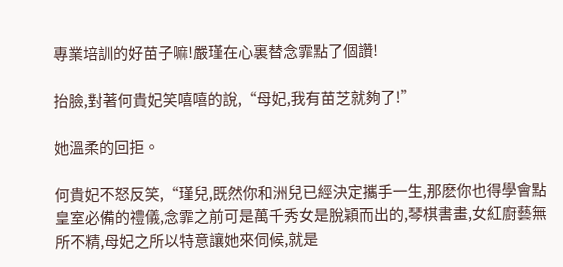專業培訓的好苗子嘛!嚴瑾在心裏替念霏點了個讚!

抬臉,對著何貴妃笑嘻嘻的說,“母妃,我有苗芝就夠了!”

她溫柔的回拒。

何貴妃不怒反笑,“瑾兒,既然你和洲兒已經決定攜手一生,那麽你也得學會點皇室必備的禮儀,念霏之前可是萬千秀女是脫穎而出的,琴棋書畫,女紅廚藝無所不精,母妃之所以特意讓她來伺候,就是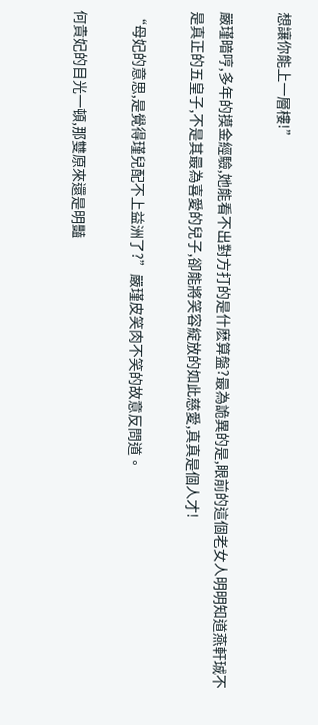想讓你能上一層樓!”

嚴瑾暗哼,多年的摸金經驗,她能看不出對方打的是什麽算盤?最為詭異的是,眼前的這個老女人明明知道燕軒珹不是真正的五皇子,不是其最為喜愛的兒子,卻能將笑容綻放的如此慈愛,真真是個人才!

“母妃的意思,是覺得瑾兒配不上益洲了?”嚴瑾皮笑肉不笑的故意反問道。

何貴妃的目光一頓,那雙原來還是明豔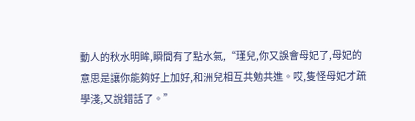動人的秋水明眸,瞬間有了點水氣,“瑾兒,你又誤會母妃了,母妃的意思是讓你能夠好上加好,和洲兒相互共勉共進。哎,隻怪母妃才疏學淺,又說錯話了。”